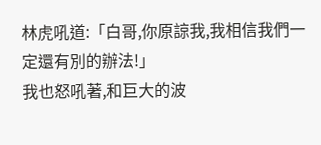林虎吼道:「白哥,你原諒我,我相信我們一定還有別的辦法!」
我也怒吼著,和巨大的波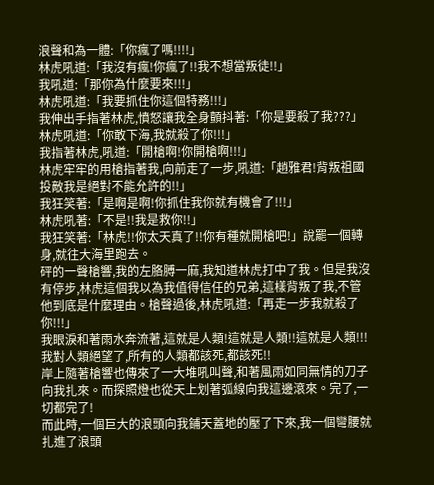浪聲和為一體:「你瘋了嗎!!!!」
林虎吼道:「我沒有瘋!你瘋了!!我不想當叛徒!!」
我吼道:「那你為什麼要來!!!」
林虎吼道:「我要抓住你這個特務!!!」
我伸出手指著林虎,憤怒讓我全身顫抖著:「你是要殺了我???」
林虎吼道:「你敢下海,我就殺了你!!!」
我指著林虎,吼道:「開槍啊!你開槍啊!!!」
林虎牢牢的用槍指著我,向前走了一步,吼道:「趙雅君!背叛祖國投敵我是絕對不能允許的!!」
我狂笑著:「是啊是啊!你抓住我你就有機會了!!!」
林虎吼著:「不是!!我是救你!!」
我狂笑著:「林虎!!你太天真了!!你有種就開槍吧!」說罷一個轉身,就往大海里跑去。
砰的一聲槍響,我的左胳膊一麻,我知道林虎打中了我。但是我沒有停步,林虎這個我以為我值得信任的兄弟,這樣背叛了我,不管他到底是什麼理由。槍聲過後,林虎吼道:「再走一步我就殺了你!!!」
我眼淚和著雨水奔流著,這就是人類!這就是人類!!這就是人類!!!我對人類絕望了,所有的人類都該死,都該死!!
岸上隨著槍響也傳來了一大堆吼叫聲,和著風雨如同無情的刀子向我扎來。而探照燈也從天上划著弧線向我這邊滾來。完了,一切都完了!
而此時,一個巨大的浪頭向我鋪天蓋地的壓了下來,我一個彎腰就扎進了浪頭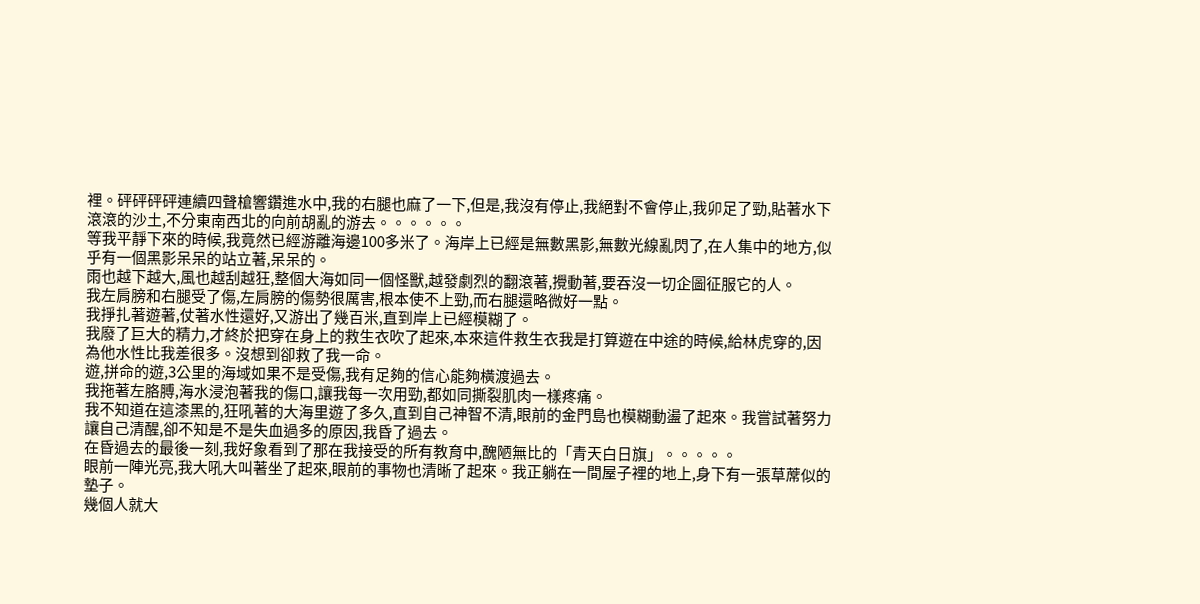裡。砰砰砰砰連續四聲槍響鑽進水中,我的右腿也麻了一下,但是,我沒有停止,我絕對不會停止,我卯足了勁,貼著水下滾滾的沙土,不分東南西北的向前胡亂的游去。。。。。。
等我平靜下來的時候,我竟然已經游離海邊100多米了。海岸上已經是無數黑影,無數光線亂閃了,在人集中的地方,似乎有一個黑影呆呆的站立著,呆呆的。
雨也越下越大,風也越刮越狂,整個大海如同一個怪獸,越發劇烈的翻滾著,攪動著,要吞沒一切企圖征服它的人。
我左肩膀和右腿受了傷,左肩膀的傷勢很厲害,根本使不上勁,而右腿還略微好一點。
我掙扎著遊著,仗著水性還好,又游出了幾百米,直到岸上已經模糊了。
我廢了巨大的精力,才終於把穿在身上的救生衣吹了起來,本來這件救生衣我是打算遊在中途的時候,給林虎穿的,因為他水性比我差很多。沒想到卻救了我一命。
遊,拼命的遊,3公里的海域如果不是受傷,我有足夠的信心能夠橫渡過去。
我拖著左胳膊,海水浸泡著我的傷口,讓我每一次用勁,都如同撕裂肌肉一樣疼痛。
我不知道在這漆黑的,狂吼著的大海里遊了多久,直到自己神智不清,眼前的金門島也模糊動盪了起來。我嘗試著努力讓自己清醒,卻不知是不是失血過多的原因,我昏了過去。
在昏過去的最後一刻,我好象看到了那在我接受的所有教育中,醜陋無比的「青天白日旗」。。。。。
眼前一陣光亮,我大吼大叫著坐了起來,眼前的事物也清晰了起來。我正躺在一間屋子裡的地上,身下有一張草蓆似的墊子。
幾個人就大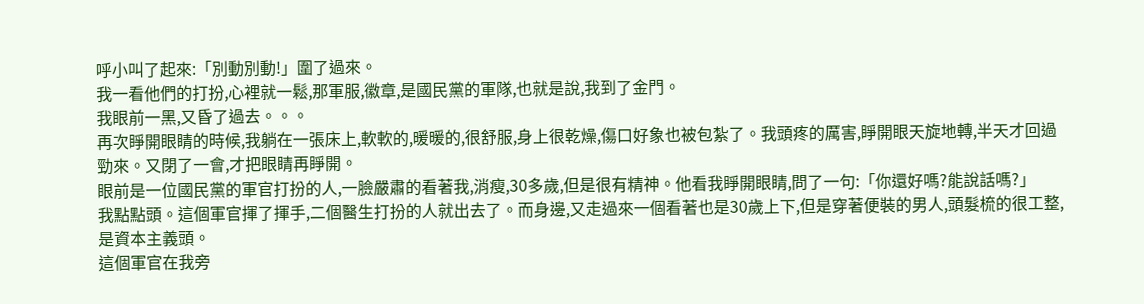呼小叫了起來:「別動別動!」圍了過來。
我一看他們的打扮,心裡就一鬆,那軍服,徽章,是國民黨的軍隊,也就是說,我到了金門。
我眼前一黑,又昏了過去。。。
再次睜開眼睛的時候,我躺在一張床上,軟軟的,暖暖的,很舒服,身上很乾燥,傷口好象也被包紮了。我頭疼的厲害,睜開眼天旋地轉,半天才回過勁來。又閉了一會,才把眼睛再睜開。
眼前是一位國民黨的軍官打扮的人,一臉嚴肅的看著我,消瘦,30多歲,但是很有精神。他看我睜開眼睛,問了一句:「你還好嗎?能說話嗎?」
我點點頭。這個軍官揮了揮手,二個醫生打扮的人就出去了。而身邊,又走過來一個看著也是30歲上下,但是穿著便裝的男人,頭髮梳的很工整,是資本主義頭。
這個軍官在我旁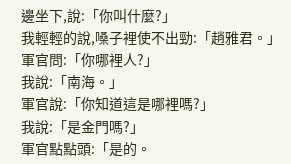邊坐下,說:「你叫什麼?」
我輕輕的說,嗓子裡使不出勁:「趙雅君。」
軍官問:「你哪裡人?」
我說:「南海。」
軍官說:「你知道這是哪裡嗎?」
我說:「是金門嗎?」
軍官點點頭:「是的。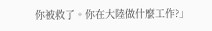你被救了。你在大陸做什麼工作?」